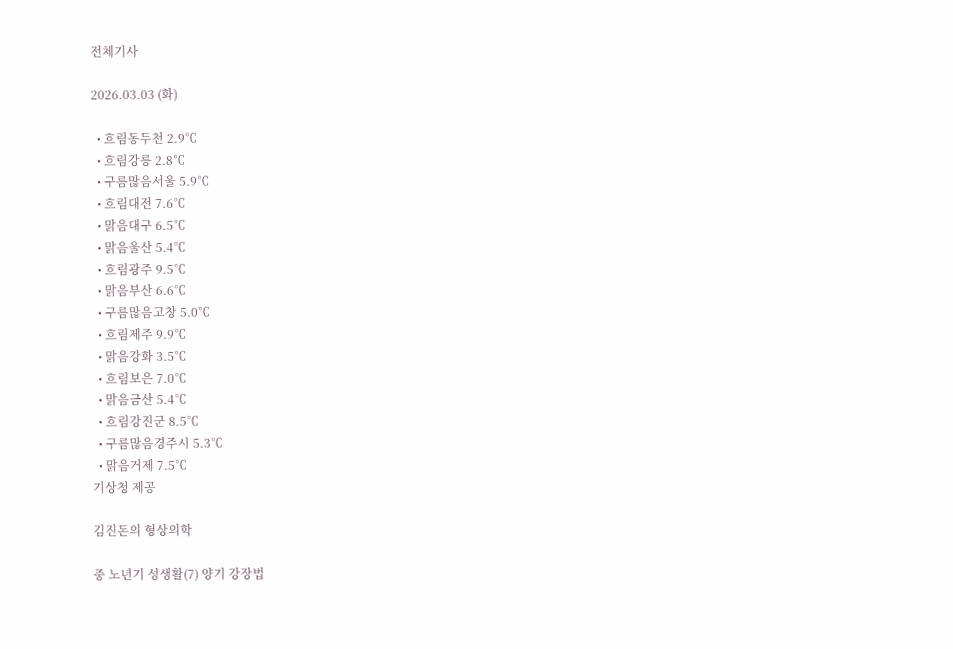전체기사

2026.03.03 (화)

  • 흐림동두천 2.9℃
  • 흐림강릉 2.8℃
  • 구름많음서울 5.9℃
  • 흐림대전 7.6℃
  • 맑음대구 6.5℃
  • 맑음울산 5.4℃
  • 흐림광주 9.5℃
  • 맑음부산 6.6℃
  • 구름많음고창 5.0℃
  • 흐림제주 9.9℃
  • 맑음강화 3.5℃
  • 흐림보은 7.0℃
  • 맑음금산 5.4℃
  • 흐림강진군 8.5℃
  • 구름많음경주시 5.3℃
  • 맑음거제 7.5℃
기상청 제공

김진돈의 형상의학

중 노년기 성생활(7) 양기 강장법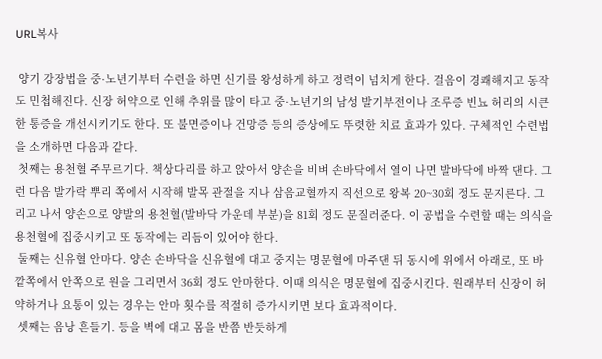URL복사

 양기 강장법을 중·노년기부터 수련을 하면 신기를 왕성하게 하고 정력이 넘치게 한다. 걸음이 경쾌해지고 동작도 민첩해진다. 신장 허약으로 인해 추위를 많이 타고 중·노년기의 남성 발기부전이나 조루증 빈뇨 허리의 시큰한 통증을 개선시키기도 한다. 또 불면증이나 건망증 등의 증상에도 뚜렷한 치료 효과가 있다. 구체적인 수련법을 소개하면 다음과 같다.
 첫째는 용천혈 주무르기다. 책상다리를 하고 앉아서 양손을 비벼 손바닥에서 열이 나면 발바닥에 바짝 댄다. 그런 다음 발가락 뿌리 쪽에서 시작해 발목 관절을 지나 삼음교혈까지 직선으로 왕복 20~30회 정도 문지른다. 그리고 나서 양손으로 양발의 용천혈(발바닥 가운데 부분)을 81회 정도 문질러준다. 이 공법을 수련할 때는 의식을 용천혈에 집중시키고 또 동작에는 리듬이 있어야 한다.
 둘째는 신유혈 안마다. 양손 손바닥을 신유혈에 대고 중지는 명문혈에 마주댄 뒤 동시에 위에서 아래로, 또 바깥쪽에서 안쪽으로 원을 그리면서 36회 정도 안마한다. 이때 의식은 명문혈에 집중시킨다. 원래부터 신장이 허약하거나 요통이 있는 경우는 안마 횟수를 적절히 증가시키면 보다 효과적이다.
 셋째는 음낭 흔들기. 등을 벽에 대고 몸을 반쯤 반듯하게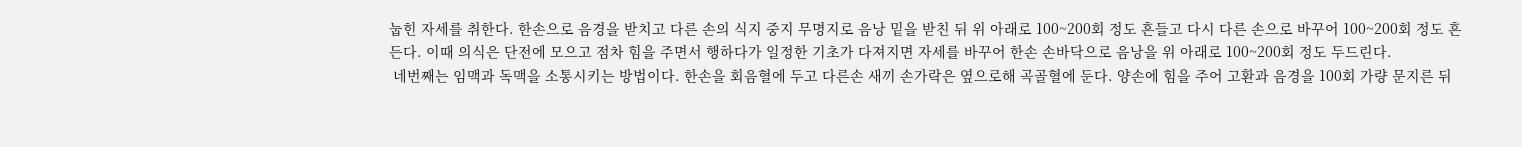눕힌 자세를 취한다. 한손으로 음경을 받치고 다른 손의 식지 중지 무명지로 음낭 밑을 받친 뒤 위 아래로 100~200회 정도 흔들고 다시 다른 손으로 바꾸어 100~200회 정도 흔든다. 이때 의식은 단전에 모으고 점차 힘을 주면서 행하다가 일정한 기초가 다져지면 자세를 바꾸어 한손 손바닥으로 음낭을 위 아래로 100~200회 정도 두드린다.
 네번째는 임맥과 독맥을 소통시키는 방법이다. 한손을 회음혈에 두고 다른손 새끼 손가락은 옆으로해 곡골혈에 둔다. 양손에 힘을 주어 고환과 음경을 100회 가량 문지른 뒤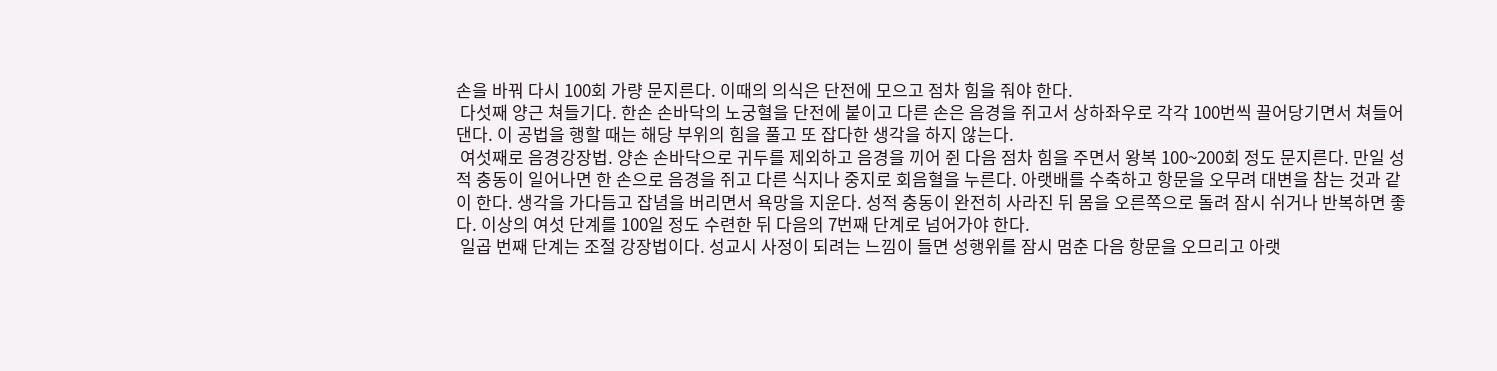손을 바꿔 다시 100회 가량 문지른다. 이때의 의식은 단전에 모으고 점차 힘을 줘야 한다.
 다섯째 양근 쳐들기다. 한손 손바닥의 노궁혈을 단전에 붙이고 다른 손은 음경을 쥐고서 상하좌우로 각각 100번씩 끌어당기면서 쳐들어댄다. 이 공법을 행할 때는 해당 부위의 힘을 풀고 또 잡다한 생각을 하지 않는다.
 여섯째로 음경강장법. 양손 손바닥으로 귀두를 제외하고 음경을 끼어 쥔 다음 점차 힘을 주면서 왕복 100~200회 정도 문지른다. 만일 성적 충동이 일어나면 한 손으로 음경을 쥐고 다른 식지나 중지로 회음혈을 누른다. 아랫배를 수축하고 항문을 오무려 대변을 참는 것과 같이 한다. 생각을 가다듬고 잡념을 버리면서 욕망을 지운다. 성적 충동이 완전히 사라진 뒤 몸을 오른쪽으로 돌려 잠시 쉬거나 반복하면 좋다. 이상의 여섯 단계를 100일 정도 수련한 뒤 다음의 7번째 단계로 넘어가야 한다.
 일곱 번째 단계는 조절 강장법이다. 성교시 사정이 되려는 느낌이 들면 성행위를 잠시 멈춘 다음 항문을 오므리고 아랫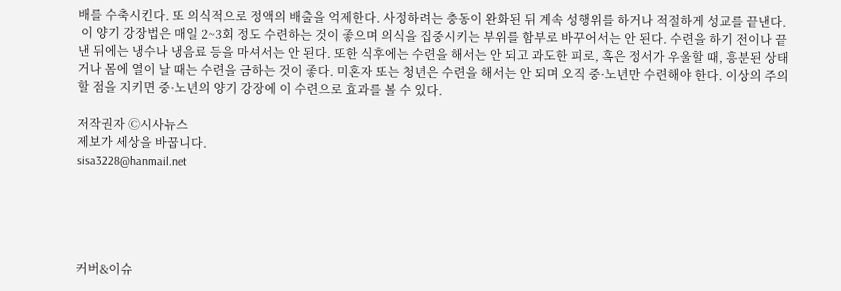배를 수축시킨다. 또 의식적으로 정액의 배출을 억제한다. 사정하려는 충동이 완화된 뒤 계속 성행위를 하거나 적절하게 성교를 끝낸다.
 이 양기 강장법은 매일 2~3회 정도 수련하는 것이 좋으며 의식을 집중시키는 부위를 함부로 바꾸어서는 안 된다. 수련을 하기 전이나 끝낸 뒤에는 냉수나 냉음료 등을 마셔서는 안 된다. 또한 식후에는 수련을 해서는 안 되고 과도한 피로, 혹은 정서가 우울할 때, 흥분된 상태거나 몸에 열이 날 때는 수련을 금하는 것이 좋다. 미혼자 또는 청년은 수련을 해서는 안 되며 오직 중·노년만 수련해야 한다. 이상의 주의할 점을 지키면 중·노년의 양기 강장에 이 수련으로 효과를 볼 수 있다.

저작권자 Ⓒ시사뉴스
제보가 세상을 바꿉니다.
sisa3228@hanmail.net





커버&이슈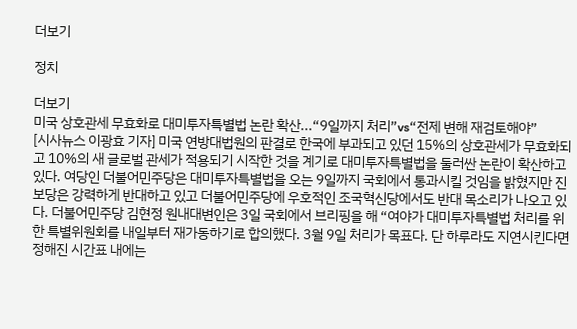더보기

정치

더보기
미국 상호관세 무효화로 대미투자특별법 논란 확산...“9일까지 처리”vs“전제 변해 재검토해야”
[시사뉴스 이광효 기자] 미국 연방대법원의 판결로 한국에 부과되고 있던 15%의 상호관세가 무효화되고 10%의 새 글로벌 관세가 적용되기 시작한 것을 계기로 대미투자특별법을 둘러싼 논란이 확산하고 있다. 여당인 더불어민주당은 대미투자특별법을 오는 9일까지 국회에서 통과시킬 것임을 밝혔지만 진보당은 강력하게 반대하고 있고 더불어민주당에 우호적인 조국혁신당에서도 반대 목소리가 나오고 있다. 더불어민주당 김현정 원내대변인은 3일 국회에서 브리핑을 해 “여야가 대미투자특별법 처리를 위한 특별위원회를 내일부터 재가동하기로 합의했다. 3월 9일 처리가 목표다. 단 하루라도 지연시킨다면 정해진 시간표 내에는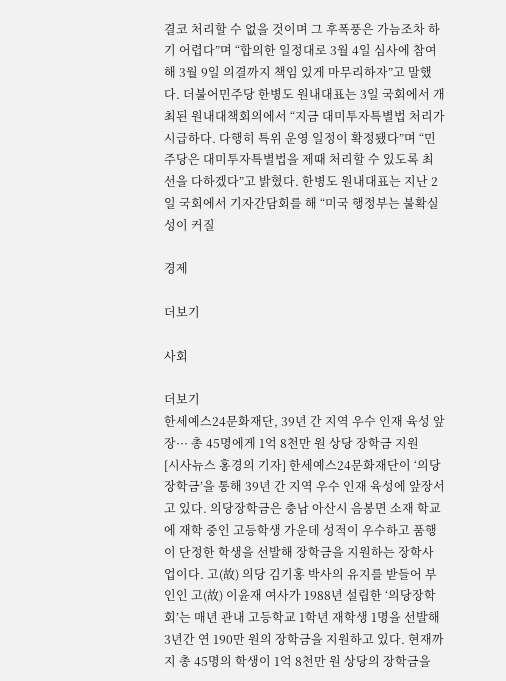결코 처리할 수 없을 것이며 그 후폭풍은 가늠조차 하기 어렵다”며 “합의한 일정대로 3월 4일 심사에 참여해 3월 9일 의결까지 책임 있게 마무리하자”고 말했다. 더불어민주당 한병도 원내대표는 3일 국회에서 개최된 원내대책회의에서 “지금 대미투자특별법 처리가 시급하다. 다행히 특위 운영 일정이 확정됐다”며 “민주당은 대미투자특별법을 제때 처리할 수 있도록 최선을 다하겠다”고 밝혔다. 한병도 원내대표는 지난 2일 국회에서 기자간담회를 해 “미국 행정부는 불확실성이 커질

경제

더보기

사회

더보기
한세예스24문화재단, 39년 간 지역 우수 인재 육성 앞장··· 총 45명에게 1억 8천만 원 상당 장학금 지원
[시사뉴스 홍경의 기자] 한세예스24문화재단이 ‘의당장학금’을 통해 39년 간 지역 우수 인재 육성에 앞장서고 있다. 의당장학금은 충남 아산시 음봉면 소재 학교에 재학 중인 고등학생 가운데 성적이 우수하고 품행이 단정한 학생을 선발해 장학금을 지원하는 장학사업이다. 고(故) 의당 김기홍 박사의 유지를 받들어 부인인 고(故) 이윤재 여사가 1988년 설립한 ‘의당장학회’는 매년 관내 고등학교 1학년 재학생 1명을 선발해 3년간 연 190만 원의 장학금을 지원하고 있다. 현재까지 총 45명의 학생이 1억 8천만 원 상당의 장학금을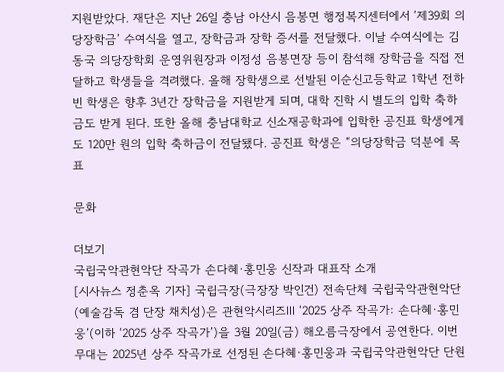지원받았다. 재단은 지난 26일 충남 아산시 음봉면 행정복지센터에서 ‘제39회 의당장학금’ 수여식을 열고, 장학금과 장학 증서를 전달했다. 이날 수여식에는 김동국 의당장학회 운영위원장과 이정성 음봉면장 등이 참석해 장학금을 직접 전달하고 학생들을 격려했다. 올해 장학생으로 선발된 이순신고등학교 1학년 전하빈 학생은 향후 3년간 장학금을 지원받게 되며, 대학 진학 시 별도의 입학 축하금도 받게 된다. 또한 올해 충남대학교 신소재공학과에 입학한 공진표 학생에게도 120만 원의 입학 축하금이 전달됐다. 공진표 학생은 “의당장학금 덕분에 목표

문화

더보기
국립국악관현악단 작곡가 손다혜·홍민웅 신작과 대표작 소개
[시사뉴스 정춘옥 기자] 국립극장(극장장 박인건) 전속단체 국립국악관현악단(예술감독 겸 단장 채치성)은 관현악시리즈Ⅲ ‘2025 상주 작곡가: 손다혜·홍민웅’(이하 ‘2025 상주 작곡가’)을 3월 20일(금) 해오름극장에서 공연한다. 이번 무대는 2025년 상주 작곡가로 선정된 손다혜·홍민웅과 국립국악관현악단 단원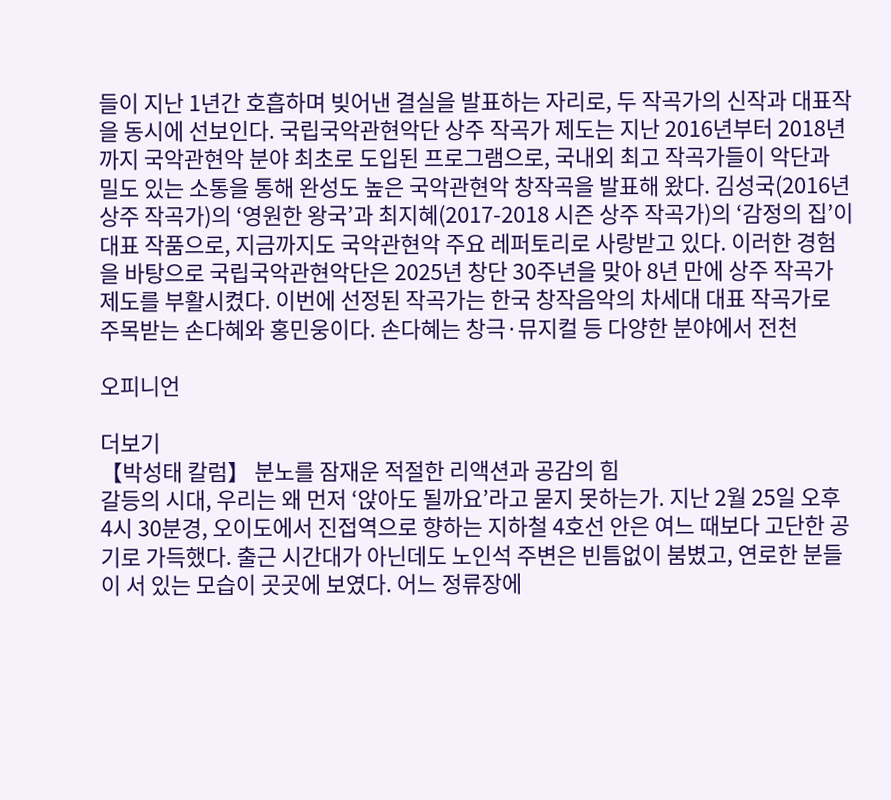들이 지난 1년간 호흡하며 빚어낸 결실을 발표하는 자리로, 두 작곡가의 신작과 대표작을 동시에 선보인다. 국립국악관현악단 상주 작곡가 제도는 지난 2016년부터 2018년까지 국악관현악 분야 최초로 도입된 프로그램으로, 국내외 최고 작곡가들이 악단과 밀도 있는 소통을 통해 완성도 높은 국악관현악 창작곡을 발표해 왔다. 김성국(2016년 상주 작곡가)의 ‘영원한 왕국’과 최지혜(2017-2018 시즌 상주 작곡가)의 ‘감정의 집’이 대표 작품으로, 지금까지도 국악관현악 주요 레퍼토리로 사랑받고 있다. 이러한 경험을 바탕으로 국립국악관현악단은 2025년 창단 30주년을 맞아 8년 만에 상주 작곡가 제도를 부활시켰다. 이번에 선정된 작곡가는 한국 창작음악의 차세대 대표 작곡가로 주목받는 손다혜와 홍민웅이다. 손다혜는 창극·뮤지컬 등 다양한 분야에서 전천

오피니언

더보기
【박성태 칼럼】 분노를 잠재운 적절한 리액션과 공감의 힘
갈등의 시대, 우리는 왜 먼저 ‘앉아도 될까요’라고 묻지 못하는가. 지난 2월 25일 오후 4시 30분경, 오이도에서 진접역으로 향하는 지하철 4호선 안은 여느 때보다 고단한 공기로 가득했다. 출근 시간대가 아닌데도 노인석 주변은 빈틈없이 붐볐고, 연로한 분들이 서 있는 모습이 곳곳에 보였다. 어느 정류장에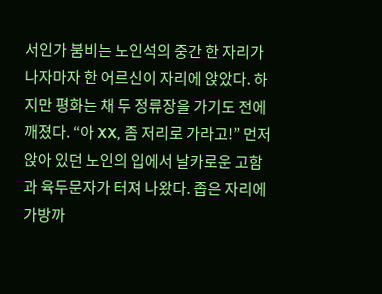서인가 붐비는 노인석의 중간 한 자리가 나자마자 한 어르신이 자리에 앉았다. 하지만 평화는 채 두 정류장을 가기도 전에 깨졌다. “아 XX, 좀 저리로 가라고!” 먼저 앉아 있던 노인의 입에서 날카로운 고함과 육두문자가 터져 나왔다. 좁은 자리에 가방까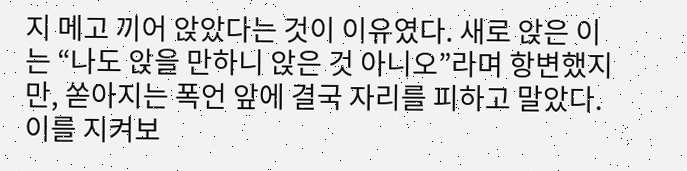지 메고 끼어 앉았다는 것이 이유였다. 새로 앉은 이는 “나도 앉을 만하니 앉은 것 아니오”라며 항변했지만, 쏟아지는 폭언 앞에 결국 자리를 피하고 말았다. 이를 지켜보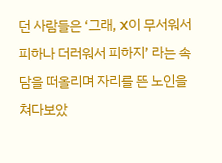던 사람들은 ‘그래, X이 무서워서 피하나 더러워서 피하지’ 라는 속담을 떠올리며 자리를 뜬 노인을 쳐다보았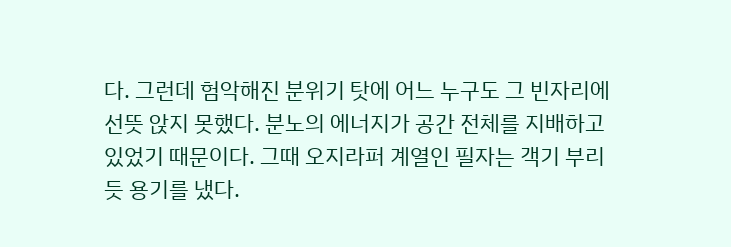다. 그런데 험악해진 분위기 탓에 어느 누구도 그 빈자리에 선뜻 앉지 못했다. 분노의 에너지가 공간 전체를 지배하고 있었기 때문이다. 그때 오지라퍼 계열인 필자는 객기 부리듯 용기를 냈다.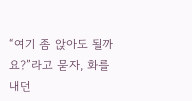“여기 좀 앉아도 될까요?”라고 묻자, 화를 내던